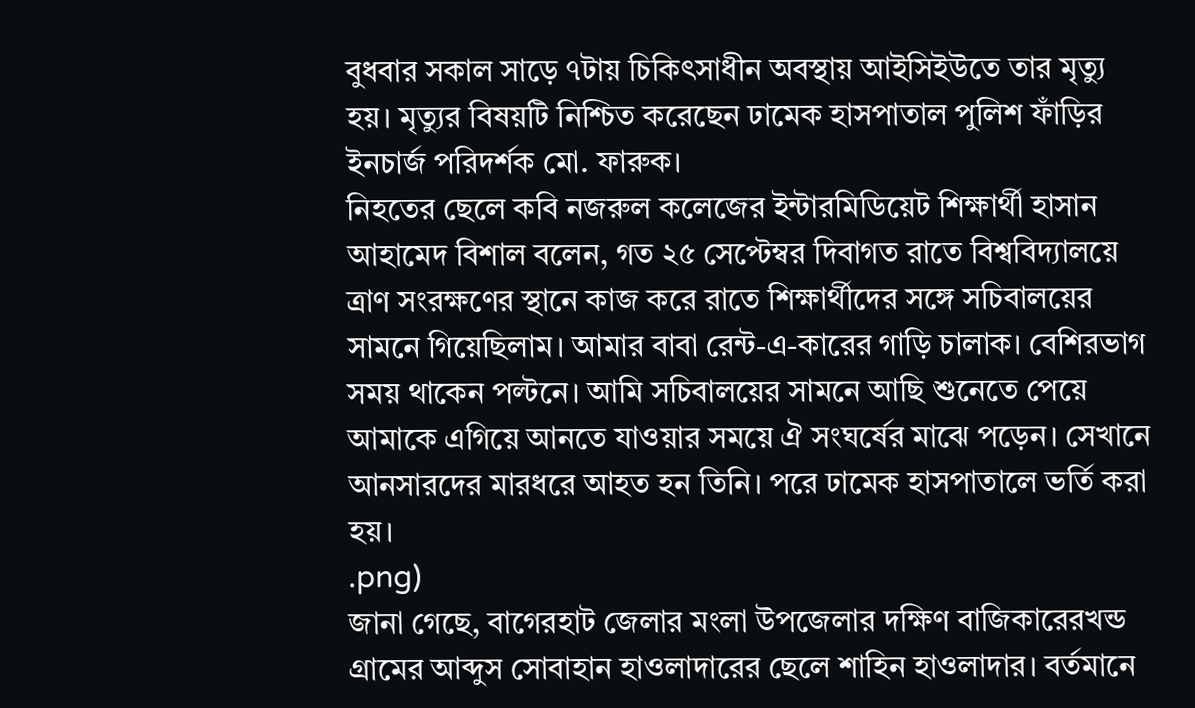বুধবার সকাল সাড়ে ৭টায় চিকিৎসাধীন অবস্থায় আইসিইউতে তার মৃত্যু হয়। মৃত্যুর বিষয়টি নিশ্চিত করেছেন ঢামেক হাসপাতাল পুলিশ ফাঁড়ির ইনচার্জ পরিদর্শক মো. ফারুক।
নিহতের ছেলে কবি নজরুল কলেজের ইন্টারমিডিয়েট শিক্ষার্থী হাসান আহামেদ বিশাল বলেন, গত ২৫ সেপ্টেম্বর দিবাগত রাতে বিশ্ববিদ্যালয়ে ত্রাণ সংরক্ষণের স্থানে কাজ করে রাতে শিক্ষার্থীদের সঙ্গে সচিবালয়ের সামনে গিয়েছিলাম। আমার বাবা রেন্ট-এ-কারের গাড়ি চালাক। বেশিরভাগ সময় থাকেন পল্টনে। আমি সচিবালয়ের সামনে আছি শুনেতে পেয়ে আমাকে এগিয়ে আনতে যাওয়ার সময়ে ঐ সংঘর্ষের মাঝে পড়েন। সেখানে আনসারদের মারধরে আহত হন তিনি। পরে ঢামেক হাসপাতালে ভর্তি করা হয়।
.png)
জানা গেছে, বাগেরহাট জেলার মংলা উপজেলার দক্ষিণ বাজিকারেরখন্ড গ্রামের আব্দুস সোবাহান হাওলাদারের ছেলে শাহিন হাওলাদার। বর্তমানে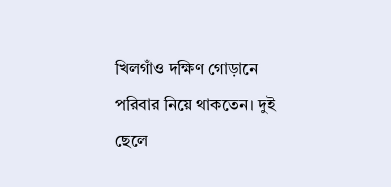খিলগাঁও দক্ষিণ গোড়ানে পরিবার নিয়ে থাকতেন। দুই ছেলে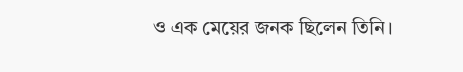ও এক মেয়ের জনক ছিলেন তিনি।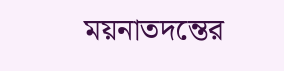ময়নাতদন্তের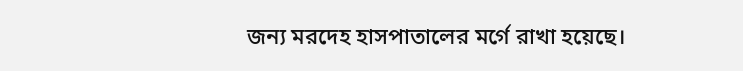জন্য মরদেহ হাসপাতালের মর্গে রাখা হয়েছে।